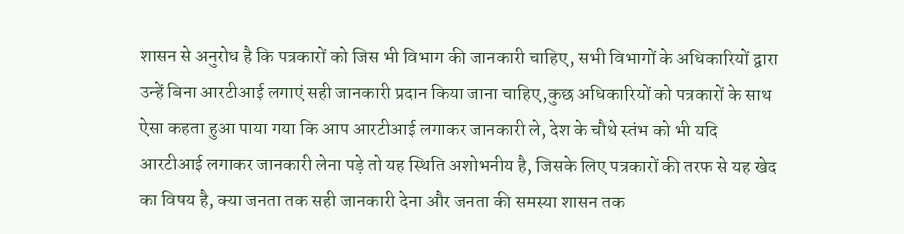शासन से अनुरोध है कि पत्रकारों को जिस भी विभाग की जानकारी चाहिए, सभी विभागों के अधिकारियों द्वारा उन्हें बिना आरटीआई लगाएं सही जानकारी प्रदान किया जाना चाहिए,कुछ अधिकारियों को पत्रकारों के साथ ऐसा कहता हुआ पाया गया कि आप आरटीआई लगाकर जानकारी ले, देश के चौथे स्तंभ को भी यदि आरटीआई लगाकर जानकारी लेना पड़े तो यह स्थिति अशोभनीय है, जिसके लिए पत्रकारों की तरफ से यह खेद का विषय है, क्या जनता तक सही जानकारी देना और जनता की समस्या शासन तक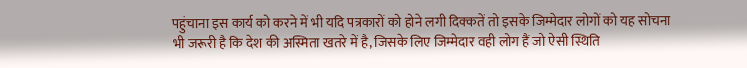पहुंचाना इस कार्य को करने में भी यदि पत्रकारों को होने लगी दिक्कतें तो इसके जिम्मेदार लोगों को यह सोचना भी जरूरी है कि देश की अस्मिता खतरे में है, जिसके लिए जिम्मेदार वही लोग हैं जो ऐसी स्थिति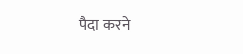पैदा करने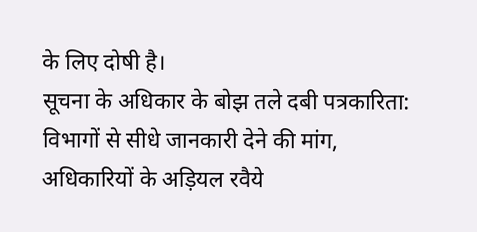के लिए दोषी है।
सूचना के अधिकार के बोझ तले दबी पत्रकारिता: विभागों से सीधे जानकारी देने की मांग, अधिकारियों के अड़ियल रवैये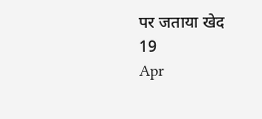पर जताया खेद
19
Apr